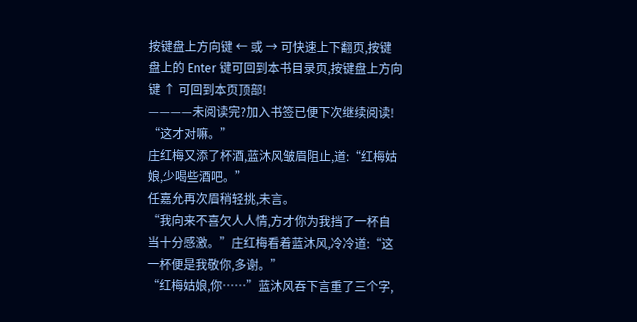按键盘上方向键 ← 或 → 可快速上下翻页,按键盘上的 Enter 键可回到本书目录页,按键盘上方向键 ↑ 可回到本页顶部!
————未阅读完?加入书签已便下次继续阅读!
“这才对嘛。”
庄红梅又添了杯酒,蓝沐风皱眉阻止,道:“红梅姑娘,少喝些酒吧。”
任嘉允再次眉稍轻挑,未言。
“我向来不喜欠人人情,方才你为我挡了一杯自当十分感激。”庄红梅看着蓝沐风,冷冷道:“这一杯便是我敬你,多谢。”
“红梅姑娘,你……”蓝沐风吞下言重了三个字,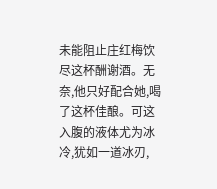未能阻止庄红梅饮尽这杯酬谢酒。无奈,他只好配合她,喝了这杯佳酿。可这入腹的液体尤为冰冷,犹如一道冰刃,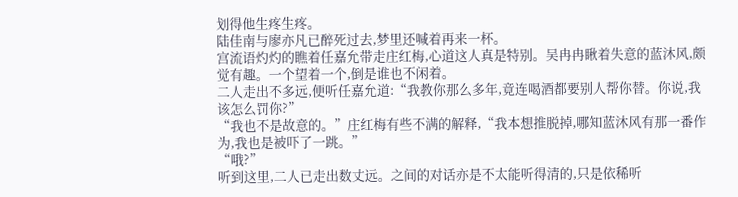划得他生疼生疼。
陆佳南与廖亦凡已醉死过去,梦里还喊着再来一杯。
宫流语灼灼的瞧着任嘉允带走庄红梅,心道这人真是特别。吴冉冉瞅着失意的蓝沐风,颇觉有趣。一个望着一个,倒是谁也不闲着。
二人走出不多远,便听任嘉允道:“我教你那么多年,竟连喝酒都要别人帮你替。你说,我该怎么罚你?”
“我也不是故意的。”庄红梅有些不满的解释,“我本想推脱掉,哪知蓝沐风有那一番作为,我也是被吓了一跳。”
“哦?”
听到这里,二人已走出数丈远。之间的对话亦是不太能听得清的,只是依稀听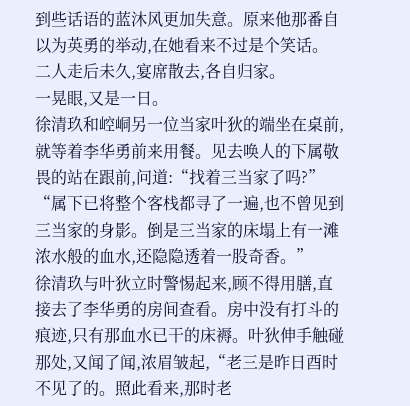到些话语的蓝沐风更加失意。原来他那番自以为英勇的举动,在她看来不过是个笑话。
二人走后未久,宴席散去,各自归家。
一晃眼,又是一日。
徐清玖和崆峒另一位当家叶狄的端坐在桌前,就等着李华勇前来用餐。见去唤人的下属敬畏的站在跟前,问道:“找着三当家了吗?”
“属下已将整个客栈都寻了一遍,也不曾见到三当家的身影。倒是三当家的床塌上有一滩浓水般的血水,还隐隐透着一股奇香。”
徐清玖与叶狄立时警惕起来,顾不得用膳,直接去了李华勇的房间查看。房中没有打斗的痕迹,只有那血水已干的床褥。叶狄伸手触碰那处,又闻了闻,浓眉皱起,“老三是昨日酉时不见了的。照此看来,那时老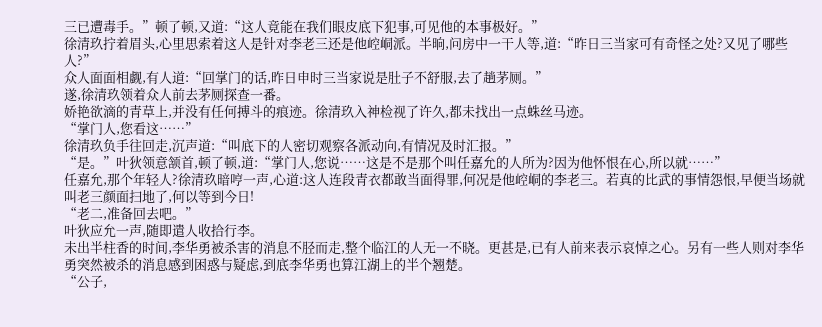三已遭毒手。”顿了顿,又道:“这人竟能在我们眼皮底下犯事,可见他的本事极好。”
徐清玖拧着眉头,心里思索着这人是针对李老三还是他崆峒派。半晌,问房中一干人等,道:“昨日三当家可有奇怪之处?又见了哪些人?”
众人面面相觑,有人道:“回掌门的话,昨日申时三当家说是肚子不舒服,去了趟茅厕。”
遂,徐清玖领着众人前去茅厕探查一番。
娇艳欲滴的青草上,并没有任何搏斗的痕迹。徐清玖入神检视了许久,都未找出一点蛛丝马迹。
“掌门人,您看这……”
徐清玖负手往回走,沉声道:“叫底下的人密切观察各派动向,有情况及时汇报。”
“是。”叶狄领意颔首,顿了顿,道:“掌门人,您说……这是不是那个叫任嘉允的人所为?因为他怀恨在心,所以就……”
任嘉允,那个年轻人?徐清玖暗哼一声,心道:这人连段青衣都敢当面得罪,何况是他崆峒的李老三。若真的比武的事情怨恨,早便当场就叫老三颜面扫地了,何以等到今日!
“老二,准备回去吧。”
叶狄应允一声,随即遣人收拾行李。
未出半柱香的时间,李华勇被杀害的消息不胫而走,整个临江的人无一不晓。更甚是,已有人前来表示哀悼之心。另有一些人则对李华勇突然被杀的消息感到困惑与疑虑,到底李华勇也算江湖上的半个翘楚。
“公子,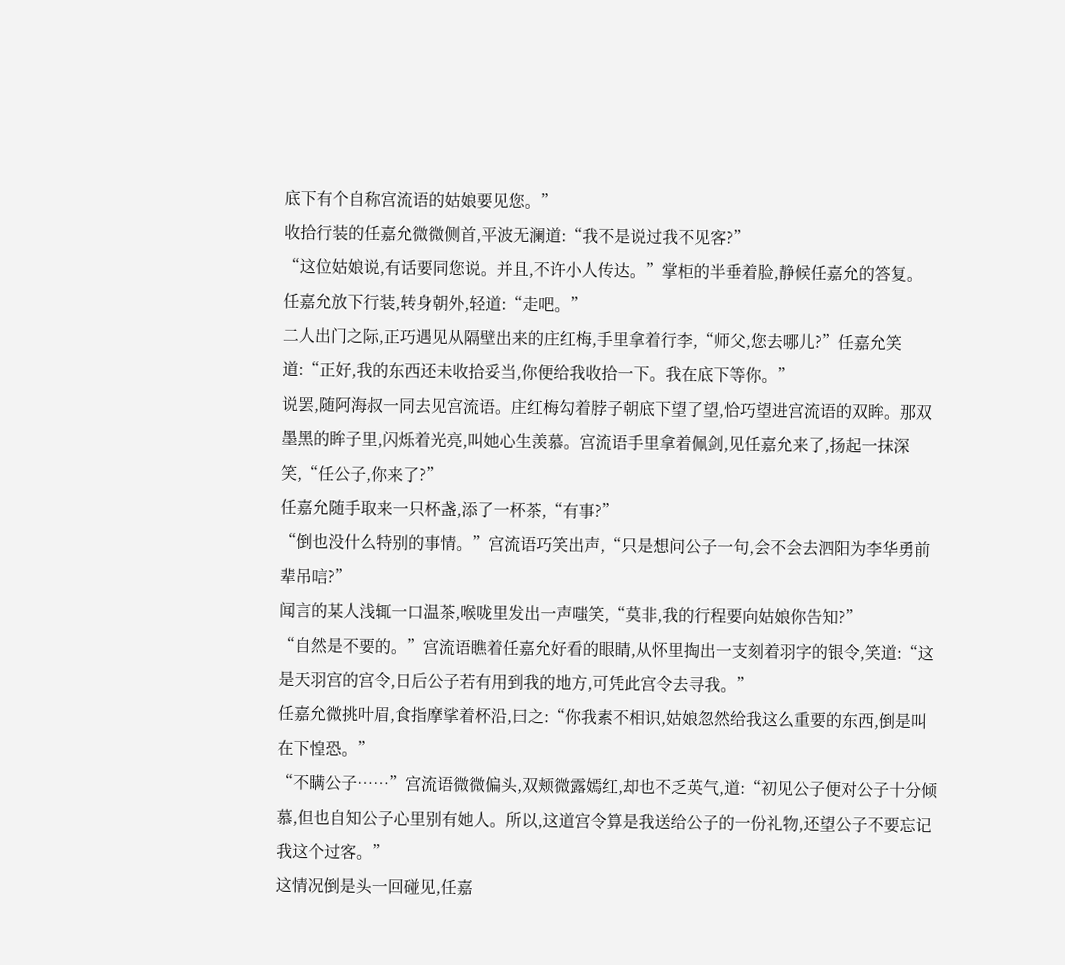底下有个自称宫流语的姑娘要见您。”
收拾行装的任嘉允微微侧首,平波无澜道:“我不是说过我不见客?”
“这位姑娘说,有话要同您说。并且,不许小人传达。”掌柜的半垂着脸,静候任嘉允的答复。
任嘉允放下行装,转身朝外,轻道:“走吧。”
二人出门之际,正巧遇见从隔壁出来的庄红梅,手里拿着行李,“师父,您去哪儿?”任嘉允笑道:“正好,我的东西还未收拾妥当,你便给我收拾一下。我在底下等你。”
说罢,随阿海叔一同去见宫流语。庄红梅勾着脖子朝底下望了望,恰巧望进宫流语的双眸。那双墨黑的眸子里,闪烁着光亮,叫她心生羡慕。宫流语手里拿着佩剑,见任嘉允来了,扬起一抹深笑,“任公子,你来了?”
任嘉允随手取来一只杯盏,添了一杯茶,“有事?”
“倒也没什么特别的事情。”宫流语巧笑出声,“只是想问公子一句,会不会去泗阳为李华勇前辈吊唁?”
闻言的某人浅辄一口温茶,喉咙里发出一声嗤笑,“莫非,我的行程要向姑娘你告知?”
“自然是不要的。”宫流语瞧着任嘉允好看的眼睛,从怀里掏出一支刻着羽字的银令,笑道:“这是天羽宫的宫令,日后公子若有用到我的地方,可凭此宫令去寻我。”
任嘉允微挑叶眉,食指摩挲着杯沿,曰之:“你我素不相识,姑娘忽然给我这么重要的东西,倒是叫在下惶恐。”
“不瞒公子……”宫流语微微偏头,双颊微露嫣红,却也不乏英气,道:“初见公子便对公子十分倾慕,但也自知公子心里别有她人。所以,这道宫令算是我送给公子的一份礼物,还望公子不要忘记我这个过客。”
这情况倒是头一回碰见,任嘉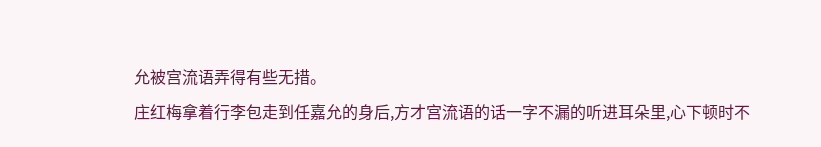允被宫流语弄得有些无措。
庄红梅拿着行李包走到任嘉允的身后,方才宫流语的话一字不漏的听进耳朵里,心下顿时不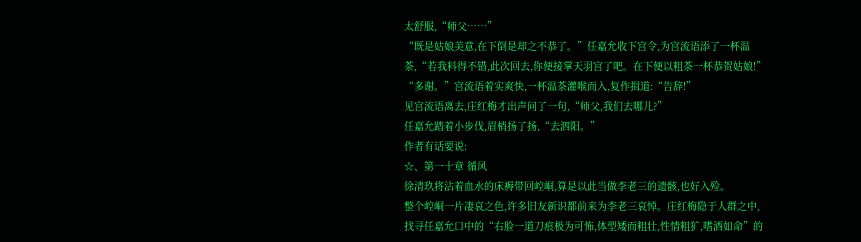太舒服,“师父……”
“既是姑娘美意,在下倒是却之不恭了。”任嘉允收下宫令,为宫流语添了一杯温茶,“若我料得不错,此次回去,你便接掌天羽宫了吧。在下便以粗茶一杯恭贺姑娘!”
“多谢。”宫流语着实爽快,一杯温茶灌喉而入,复作揖道:“告辞!”
见宫流语离去,庄红梅才出声问了一句,“师父,我们去哪儿?”
任嘉允踏着小步伐,眉梢扬了扬,“去泗阳。”
作者有话要说:
☆、第一十章 循风
徐清玖将沾着血水的床褥带回崆峒,算是以此当做李老三的遗骸,也好入殓。
整个崆峒一片凄哀之色,许多旧友新识都前来为李老三哀悼。庄红梅隐于人群之中,找寻任嘉允口中的“右脸一道刀痕极为可怖,体型矮而粗壮,性情粗犷,嗜酒如命”的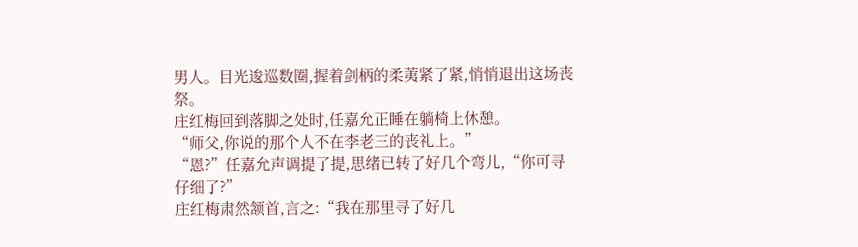男人。目光逡巡数圈,握着剑柄的柔荑紧了紧,悄悄退出这场丧祭。
庄红梅回到落脚之处时,任嘉允正睡在躺椅上休憩。
“师父,你说的那个人不在李老三的丧礼上。”
“恩?”任嘉允声调提了提,思绪已转了好几个弯儿,“你可寻仔细了?”
庄红梅肃然颔首,言之:“我在那里寻了好几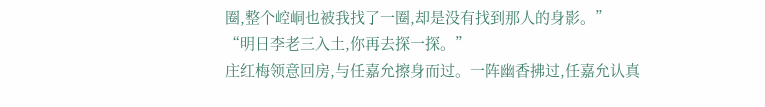圈,整个崆峒也被我找了一圈,却是没有找到那人的身影。”
“明日李老三入土,你再去探一探。”
庄红梅领意回房,与任嘉允擦身而过。一阵幽香拂过,任嘉允认真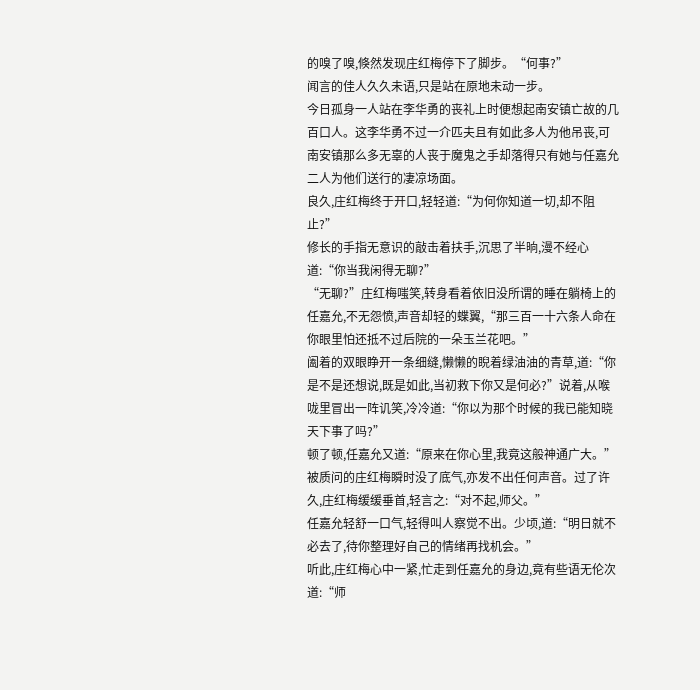的嗅了嗅,倏然发现庄红梅停下了脚步。“何事?”
闻言的佳人久久未语,只是站在原地未动一步。
今日孤身一人站在李华勇的丧礼上时便想起南安镇亡故的几百口人。这李华勇不过一介匹夫且有如此多人为他吊丧,可南安镇那么多无辜的人丧于魔鬼之手却落得只有她与任嘉允二人为他们送行的凄凉场面。
良久,庄红梅终于开口,轻轻道:“为何你知道一切,却不阻止?”
修长的手指无意识的敲击着扶手,沉思了半晌,漫不经心道:“你当我闲得无聊?”
“无聊?”庄红梅嗤笑,转身看着依旧没所谓的睡在躺椅上的任嘉允,不无怨愤,声音却轻的蝶翼,“那三百一十六条人命在你眼里怕还抵不过后院的一朵玉兰花吧。”
阖着的双眼睁开一条细缝,懒懒的睨着绿油油的青草,道:“你是不是还想说,既是如此,当初救下你又是何必?”说着,从喉咙里冒出一阵讥笑,冷冷道:“你以为那个时候的我已能知晓天下事了吗?”
顿了顿,任嘉允又道:“原来在你心里,我竟这般神通广大。”
被质问的庄红梅瞬时没了底气,亦发不出任何声音。过了许久,庄红梅缓缓垂首,轻言之:“对不起,师父。”
任嘉允轻舒一口气,轻得叫人察觉不出。少顷,道:“明日就不必去了,待你整理好自己的情绪再找机会。”
听此,庄红梅心中一紧,忙走到任嘉允的身边,竟有些语无伦次道:“师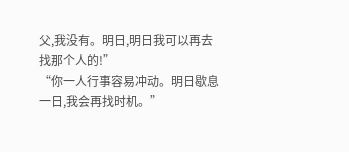父,我没有。明日,明日我可以再去找那个人的!”
“你一人行事容易冲动。明日歇息一日,我会再找时机。”